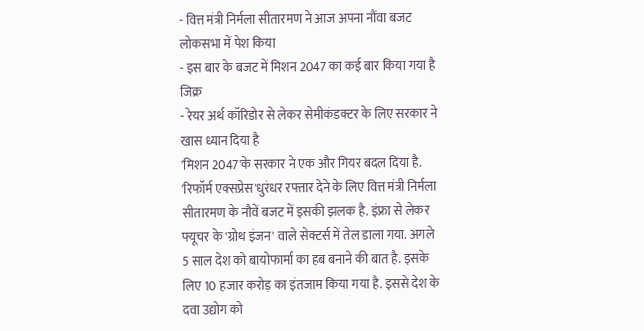- वित्त मंत्री निर्मला सीतारमण ने आज अपना नौंवा बजट लोकसभा में पेश किया
- इस बार के बजट में मिशन 2047 का कई बार किया गया है जिक्र
- रेयर अर्थ कॉरिडोर से लेकर सेमीकंडक्टर के लिए सरकार ने खास ध्यान दिया है
'मिशन 2047'के सरकार ने एक और गियर बदल दिया है. 'रिफॉर्म एक्सप्रेस'धुरंधर रफ्तार देने के लिए वित्त मंत्री निर्मला सीतारमण के नौवें बजट में इसकी झलक है. इंफ्रा से लेकर फ्यूचर के 'ग्रोथ इंजन' वाले सेक्टर्स में तेल डाला गया. अगले 5 साल देश को बायोफार्मा का हब बनाने की बात है. इसके लिए 10 हजार करोड़ का इंतजाम किया गया है. इससे देश के दवा उद्योग को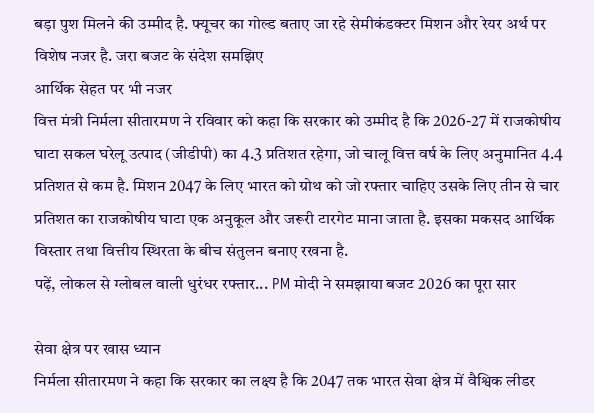बड़ा पुश मिलने की उम्मीद है. फ्यूचर का गोल्ड बताए जा रहे सेमीकंडक्टर मिशन और रेयर अर्थ पर विशेष नजर है. जरा बजट के संदेश समझिए
आर्थिक सेहत पर भी नजर
वित्त मंत्री निर्मला सीतारमण ने रविवार को कहा कि सरकार को उम्मीद है कि 2026-27 में राजकोषीय घाटा सकल घरेलू उत्पाद (जीडीपी) का 4.3 प्रतिशत रहेगा, जो चालू वित्त वर्ष के लिए अनुमानित 4.4 प्रतिशत से कम है. मिशन 2047 के लिए भारत को ग्रोथ को जो रफ्तार चाहिए उसके लिए तीन से चार प्रतिशत का राजकोषीय घाटा एक अनुकूल और जरूरी टारगेट माना जाता है. इसका मकसद आर्थिक विस्तार तथा वित्तीय स्थिरता के बीच संतुलन बनाए रखना है.
पढ़ें, लोकल से ग्लोबल वाली धुरंधर रफ्तार... PM मोदी ने समझाया बजट 2026 का पूरा सार

सेवा क्षेत्र पर खास ध्यान
निर्मला सीतारमण ने कहा कि सरकार का लक्ष्य है कि 2047 तक भारत सेवा क्षेत्र में वैश्विक लीडर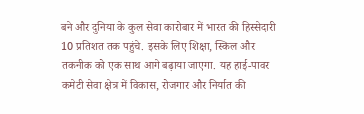बने और दुनिया के कुल सेवा कारोबार में भारत की हिस्सेदारी 10 प्रतिशत तक पहुंचे. इसके लिए शिक्षा, स्किल और तकनीक को एक साथ आगे बढ़ाया जाएगा. यह हाई-पावर कमेटी सेवा क्षेत्र में विकास, रोजगार और निर्यात की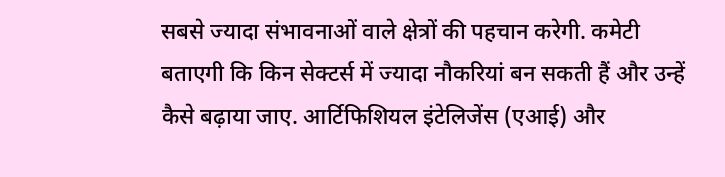सबसे ज्यादा संभावनाओं वाले क्षेत्रों की पहचान करेगी. कमेटी बताएगी कि किन सेक्टर्स में ज्यादा नौकरियां बन सकती हैं और उन्हें कैसे बढ़ाया जाए. आर्टिफिशियल इंटेलिजेंस (एआई) और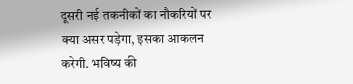दूसरी नई तकनीकों का नौकरियों पर क्या असर पड़ेगा, इसका आकलन करेगी. भविष्य की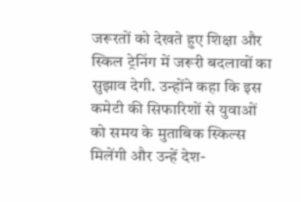जरूरतों को देखते हुए शिक्षा और स्किल ट्रेनिंग में जरूरी बदलावों का सुझाव देगी. उन्होंने कहा कि इस कमेटी की सिफारिशों से युवाओं को समय के मुताबिक स्किल्स मिलेंगी और उन्हें देश-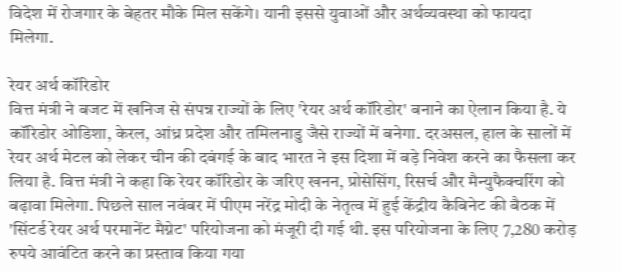विदेश में रोजगार के बेहतर मौके मिल सकेंगे। यानी इससे युवाओं और अर्थव्यवस्था को फायदा मिलेगा.

रेयर अर्थ कॉरिडोर
वित्त मंत्री ने बजट में खनिज से संपन्न राज्यों के लिए 'रेयर अर्थ कॉरिडोर' बनाने का ऐलान किया है. ये कॉरिडोर ओडिशा, केरल, आंध्र प्रदेश और तमिलनाडु जैसे राज्यों में बनेगा. दरअसल, हाल के सालों में रेयर अर्थ मेटल को लेकर चीन की दबंगई के बाद भारत ने इस दिशा में बड़े निवेश करने का फैसला कर लिया है. वित्त मंत्री ने कहा कि रेयर कॉरिडोर के जरिए खनन, प्रोसेसिंग, रिसर्च और मैन्युफैक्चरिंग को बढ़ावा मिलेगा. पिछले साल नवंबर में पीएम नरेंद्र मोदी के नेतृत्व में हुई केंद्रीय कैबिनेट की बैठक में 'सिंटर्ड रेयर अर्थ परमानेंट मैग्नेट' परियोजना को मंजूरी दी गई थी. इस परियोजना के लिए 7,280 करोड़ रुपये आवंटित करने का प्रस्ताव किया गया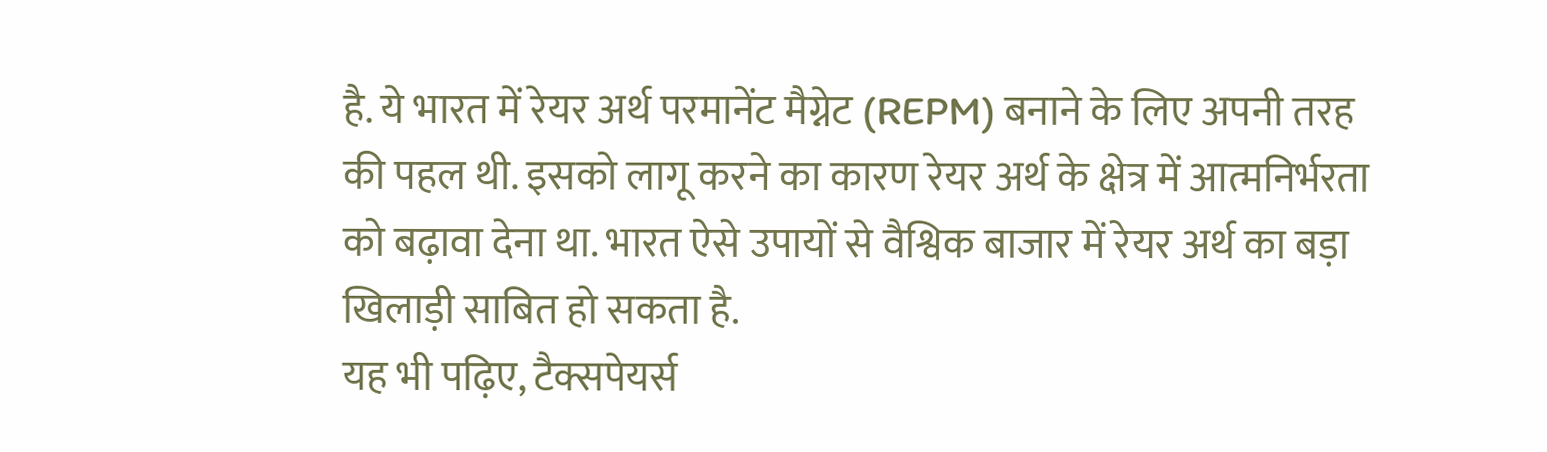है. ये भारत में रेयर अर्थ परमानेंट मैग्नेट (REPM) बनाने के लिए अपनी तरह की पहल थी. इसको लागू करने का कारण रेयर अर्थ के क्षेत्र में आत्मनिर्भरता को बढ़ावा देना था. भारत ऐसे उपायों से वैश्विक बाजार में रेयर अर्थ का बड़ा खिलाड़ी साबित हो सकता है.
यह भी पढ़िए, टैक्सपेयर्स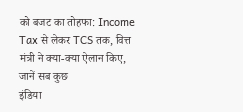को बजट का तोहफा: Income Tax से लेकर TCS तक, वित्त मंत्री ने क्या-क्या ऐलान किए, जानें सब कुछ
इंडिया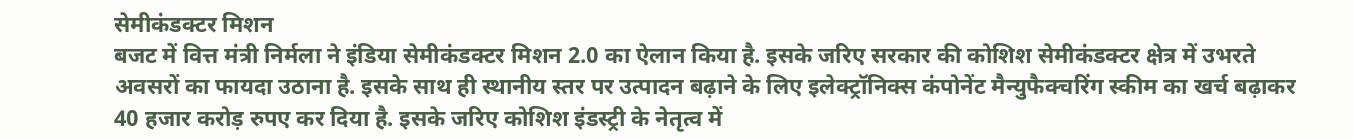सेमीकंडक्टर मिशन
बजट में वित्त मंत्री निर्मला ने इंडिया सेमीकंडक्टर मिशन 2.0 का ऐलान किया है. इसके जरिए सरकार की कोशिश सेमीकंडक्टर क्षेत्र में उभरते अवसरों का फायदा उठाना है. इसके साथ ही स्थानीय स्तर पर उत्पादन बढ़ाने के लिए इलेक्ट्रॉनिक्स कंपोनेंट मैन्युफैक्चरिंग स्कीम का खर्च बढ़ाकर 40 हजार करोड़ रुपए कर दिया है. इसके जरिए कोशिश इंडस्ट्री के नेतृत्व में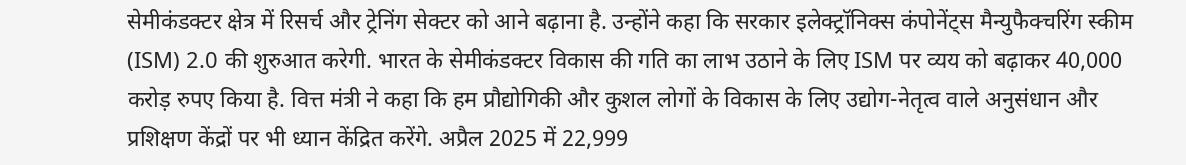सेमीकंडक्टर क्षेत्र में रिसर्च और ट्रेनिंग सेक्टर को आने बढ़ाना है. उन्होंने कहा कि सरकार इलेक्ट्रॉनिक्स कंपोनेंट्स मैन्युफैक्चरिंग स्कीम (ISM) 2.0 की शुरुआत करेगी. भारत के सेमीकंडक्टर विकास की गति का लाभ उठाने के लिए ISM पर व्यय को बढ़ाकर 40,000 करोड़ रुपए किया है. वित्त मंत्री ने कहा कि हम प्रौद्योगिकी और कुशल लोगों के विकास के लिए उद्योग-नेतृत्व वाले अनुसंधान और प्रशिक्षण केंद्रों पर भी ध्यान केंद्रित करेंगे. अप्रैल 2025 में 22,999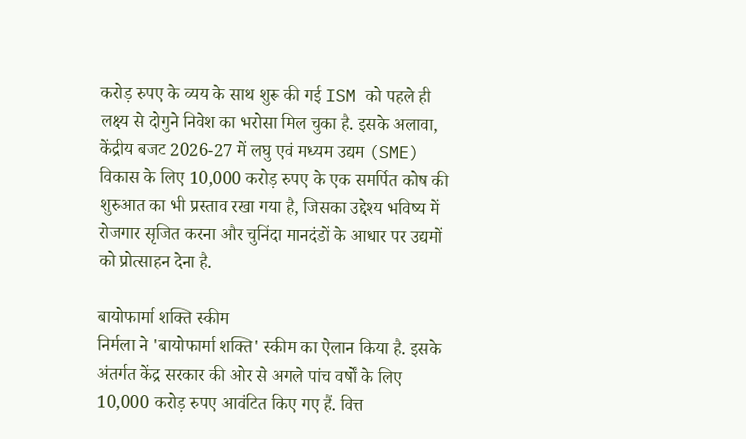करोड़ रुपए के व्यय के साथ शुरू की गई ISM को पहले ही लक्ष्य से दोगुने निवेश का भरोसा मिल चुका है. इसके अलावा, केंद्रीय बजट 2026-27 में लघु एवं मध्यम उद्यम (SME) विकास के लिए 10,000 करोड़ रुपए के एक समर्पित कोष की शुरुआत का भी प्रस्ताव रखा गया है, जिसका उद्देश्य भविष्य में रोजगार सृजित करना और चुनिंदा मानदंडों के आधार पर उद्यमों को प्रोत्साहन देना है.

बायोफार्मा शक्ति स्कीम
निर्मला ने 'बायोफार्मा शक्ति' स्कीम का ऐलान किया है. इसके अंतर्गत केंद्र सरकार की ओर से अगले पांच वर्षों के लिए 10,000 करोड़ रुपए आवंटित किए गए हैं. वित्त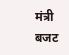मंत्री बजट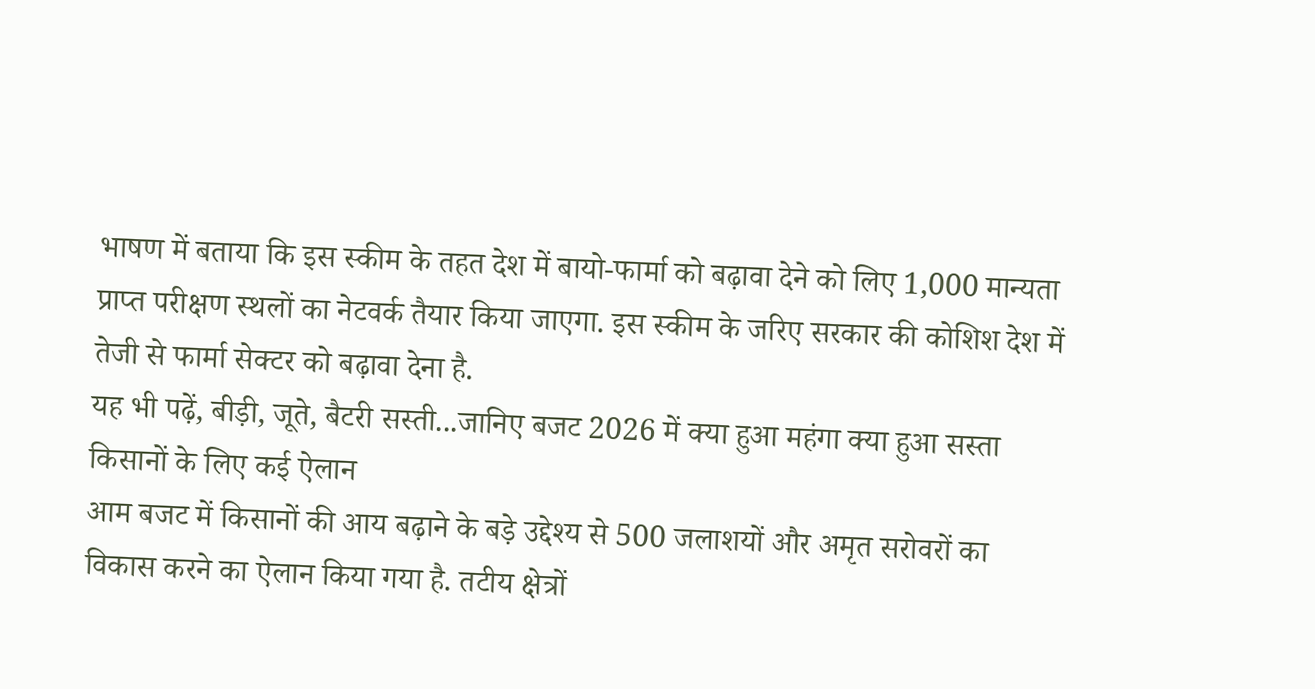भाषण में बताया कि इस स्कीम के तहत देश में बायो-फार्मा को बढ़ावा देने को लिए 1,000 मान्यता प्राप्त परीक्षण स्थलों का नेटवर्क तैयार किया जाएगा. इस स्कीम के जरिए सरकार की कोशिश देश में तेजी से फार्मा सेक्टर को बढ़ावा देना है.
यह भी पढ़ें, बीड़ी, जूते, बैटरी सस्ती...जानिए बजट 2026 में क्या हुआ महंगा क्या हुआ सस्ता
किसानों के लिए कई ऐलान
आम बजट में किसानों की आय बढ़ाने के बड़े उद्देश्य से 500 जलाशयों और अमृत सरोवरों का विकास करने का ऐलान किया गया है. तटीय क्षेत्रों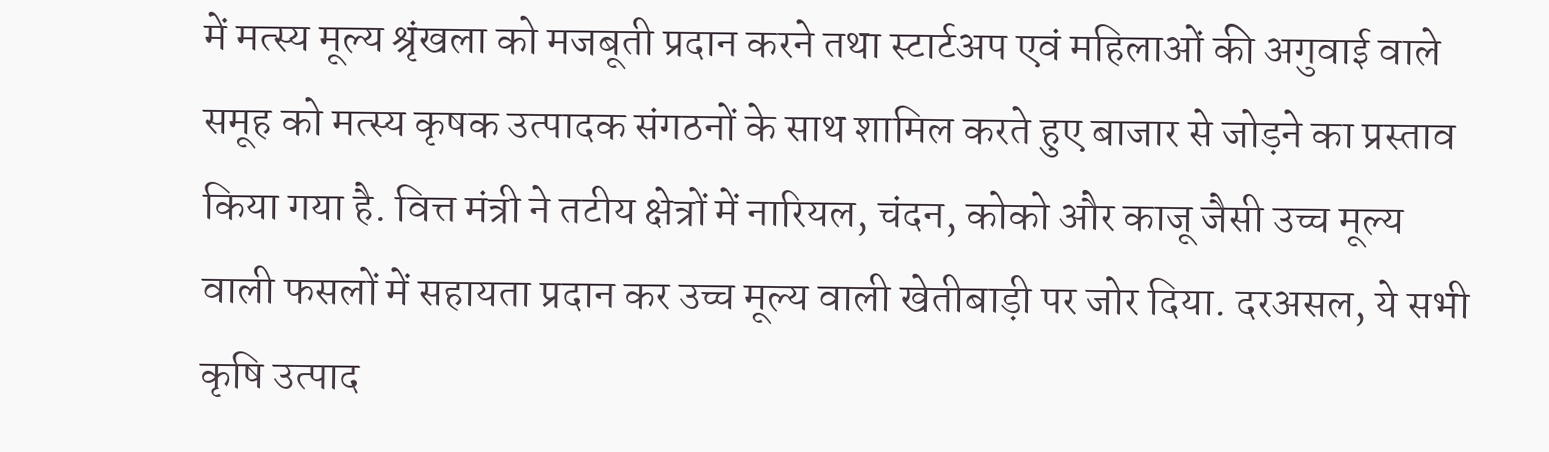में मत्स्य मूल्य श्रृंखला को मजबूती प्रदान करने तथा स्टार्टअप एवं महिलाओं की अगुवाई वाले समूह को मत्स्य कृषक उत्पादक संगठनों के साथ शामिल करते हुए बाजार से जोड़ने का प्रस्ताव किया गया है. वित्त मंत्री ने तटीय क्षेत्रों में नारियल, चंदन, कोको और काजू जैसी उच्च मूल्य वाली फसलों में सहायता प्रदान कर उच्च मूल्य वाली खेतीबाड़ी पर जोर दिया. दरअसल, ये सभी कृषि उत्पाद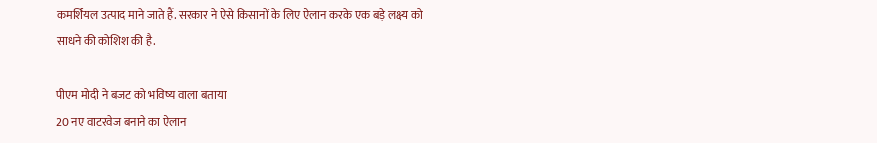कमर्शियल उत्पाद माने जाते हैं. सरकार ने ऐसे किसानों के लिए ऐलान करके एक बड़े लक्ष्य को साधने की कोशिश की है.

पीएम मोदी ने बजट को भविष्य वाला बताया
20 नए वाटरवेज बनाने का ऐलान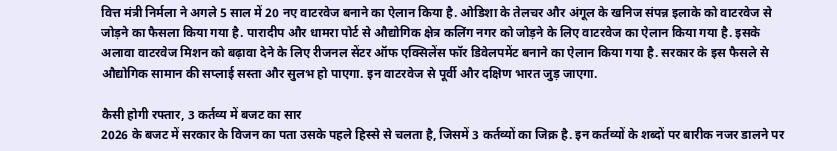वित्त मंत्री निर्मला ने अगले 5 साल में 20 नए वाटरवेज बनाने का ऐलान किया है. ओडिशा के तेलचर और अंगूल के खनिज संपन्न इलाके को वाटरवेज से जोड़ने का फैसला किया गया है. पारादीप और धामरा पोर्ट से औद्योगिक क्षेत्र कलिंग नगर को जोड़ने के लिए वाटरवेज का ऐलान किया गया है. इसके अलावा वाटरवेज मिशन को बढ़ावा देने के लिए रीजनल सेंटर ऑफ एक्सिलेंस फॉर डिवेलपमेंट बनाने का ऐलान किया गया है. सरकार के इस फैसले से औद्योगिक सामान की सप्लाई सस्ता और सुलभ हो पाएगा. इन वाटरवेज से पूर्वी और दक्षिण भारत जुड़ जाएगा.

कैसी होगी रफ्तार, 3 कर्तव्य में बजट का सार
2026 के बजट में सरकार के विजन का पता उसके पहले हिस्से से चलता है, जिसमें 3 कर्तव्यों का जिक्र है. इन कर्तव्यों के शब्दों पर बारीक नजर डालने पर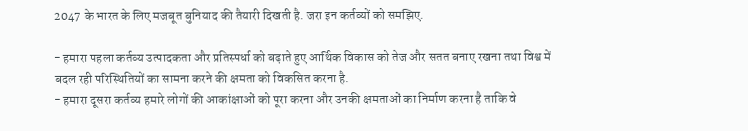2047 के भारत के लिए मजबूत बुनियाद की तैयारी दिखती है. जरा इन कर्तव्यों को समझिए.

- हमारा पहला कर्तव्य उत्पादकता और प्रतिस्पर्धा को बढ़ाते हुए आर्थिक विकास को तेज और सतत बनाए रखना तथा विश्व में बदल रही परिस्थितियों का सामना करने की क्षमता को विकसित करना है.
- हमारा दूसरा कर्तव्य हमारे लोगों की आकांक्षाओं को पूरा करना और उनकी क्षमताओं का निर्माण करना है ताकि वे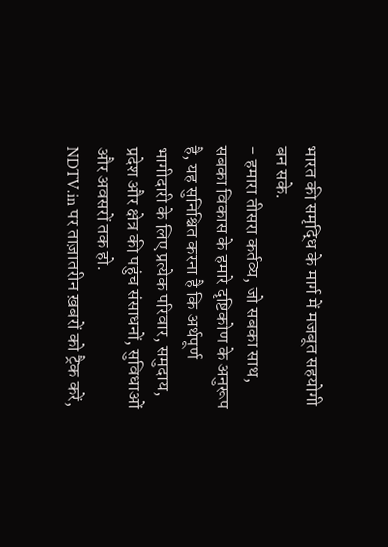भारत की समृद्धि के मार्ग में मजबूत सहयोगी बन सके.
- हमारा तीसरा कर्तव्य, जो सबका साथ, सबका विकास के हमारे दृष्टिकोण के अनुरूप है, यह सुनिश्चित करना है कि अर्थपूर्ण भागीदारी के लिए प्रत्येक परिवार, समुदाय, प्रदेश और क्षेत्र की पहुंच संसाधनों, सुविधाओं और अवसरों तक हो.
NDTV.in पर ताज़ातरीन ख़बरों को ट्रैक करें,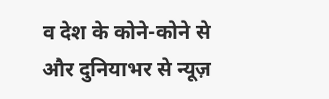व देश के कोने-कोने से और दुनियाभर से न्यूज़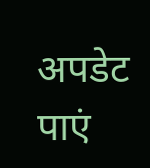अपडेट पाएं